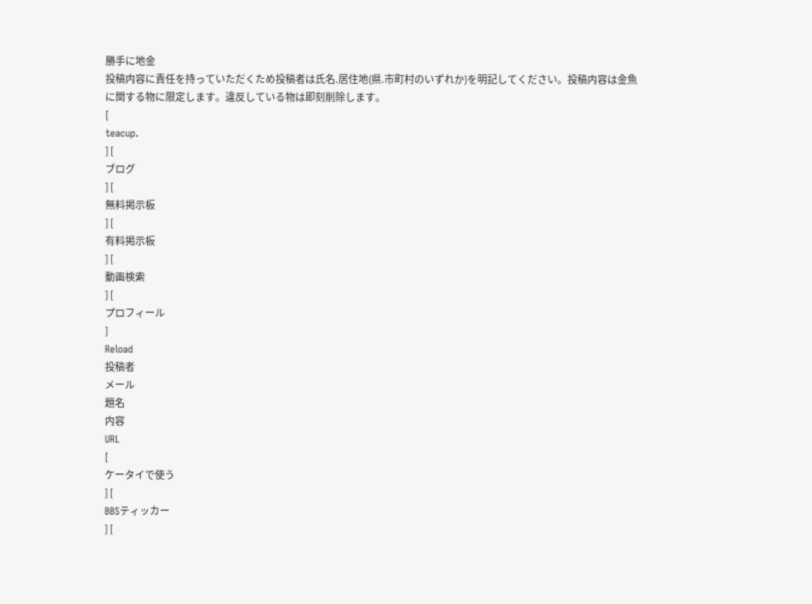勝手に地金
投稿内容に責任を持っていただくため投稿者は氏名.居住地(県.市町村のいずれか)を明記してください。投稿内容は金魚に関する物に限定します。違反している物は即刻削除します。
[
teacup.
] [
ブログ
] [
無料掲示板
] [
有料掲示板
] [
動画検索
] [
プロフィール
]
Reload
投稿者
メール
題名
内容
URL
[
ケータイで使う
] [
BBSティッカー
] [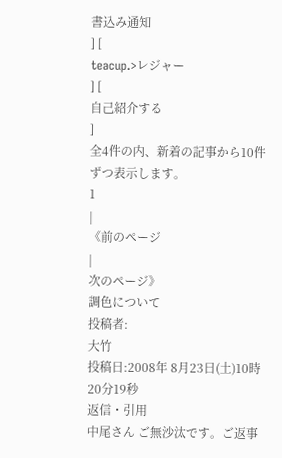書込み通知
] [
teacup.>レジャー
] [
自己紹介する
]
全4件の内、新着の記事から10件ずつ表示します。
1
|
《前のページ
|
次のページ》
調色について
投稿者:
大竹
投稿日:2008年 8月23日(土)10時20分19秒
返信・引用
中尾さん ご無沙汰です。ご返事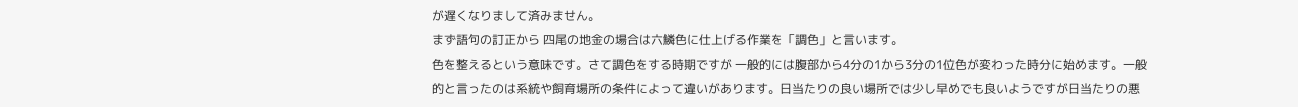が遅くなりまして済みません。
まず語句の訂正から 四尾の地金の場合は六鱗色に仕上げる作業を「調色」と言います。
色を整えるという意味です。さて調色をする時期ですが 一般的には腹部から4分の1から3分の1位色が変わった時分に始めます。一般的と言ったのは系統や飼育場所の条件によって違いがあります。日当たりの良い場所では少し早めでも良いようですが日当たりの悪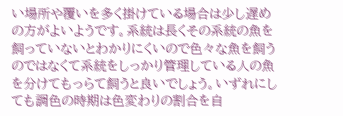い場所や覆いを多く掛けている場合は少し遅めの方がよいようです。系統は長くその系統の魚を飼っていないとわかりにくいので色々な魚を飼うのではなくて系統をしっかり管理している人の魚を分けてもっらて飼うと良いでしょう。いずれにしても調色の時期は色変わりの割合を自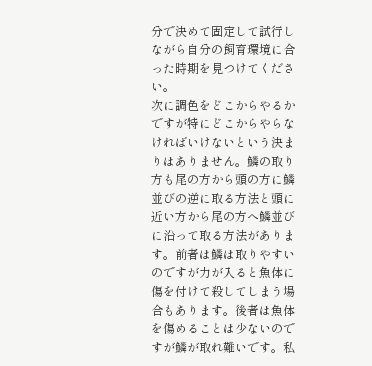分で決めて固定して試行しながら自分の飼育環境に合った時期を見つけてください。
次に調色をどこからやるかですが特にどこからやらなければいけないという決まりはありません。鱗の取り方も尾の方から頭の方に鱗並びの逆に取る方法と頭に近い方から尾の方へ鱗並びに沿って取る方法があります。前者は鱗は取りやすいのですが力が入ると魚体に傷を付けて殺してしまう場合もあります。後者は魚体を傷めることは少ないのですが鱗が取れ難いです。私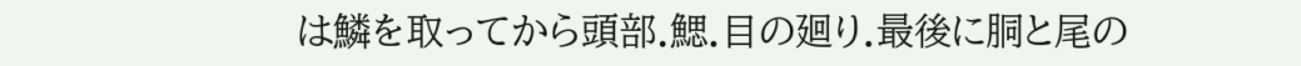は鱗を取ってから頭部.鰓.目の廻り.最後に胴と尾の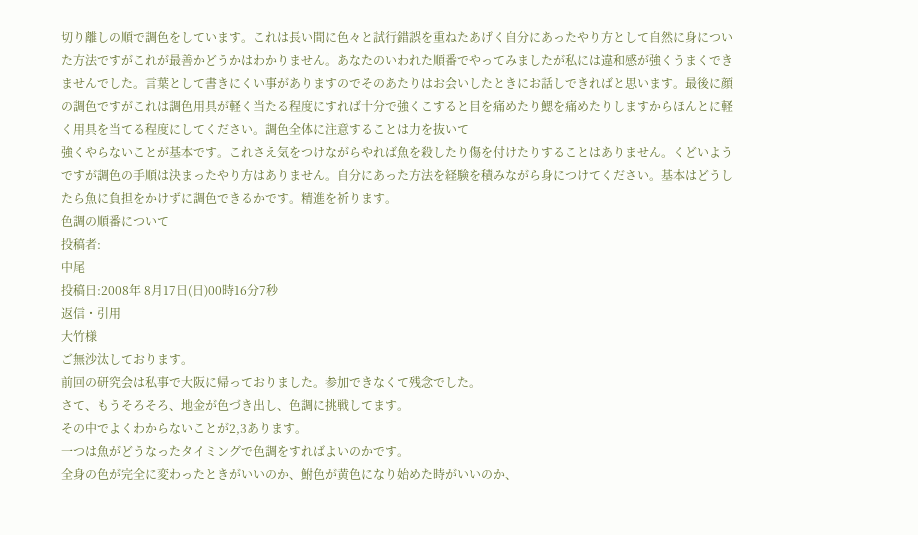切り離しの順で調色をしています。これは長い間に色々と試行錯誤を重ねたあげく自分にあったやり方として自然に身についた方法ですがこれが最善かどうかはわかりません。あなたのいわれた順番でやってみましたが私には違和感が強くうまくできませんでした。言葉として書きにくい事がありますのでそのあたりはお会いしたときにお話しできればと思います。最後に顔の調色ですがこれは調色用具が軽く当たる程度にすれば十分で強くこすると目を痛めたり鰓を痛めたりしますからほんとに軽く用具を当てる程度にしてください。調色全体に注意することは力を抜いて
強くやらないことが基本です。これさえ気をつけながらやれば魚を殺したり傷を付けたりすることはありません。くどいようですが調色の手順は決まったやり方はありません。自分にあった方法を経験を積みながら身につけてください。基本はどうしたら魚に負担をかけずに調色できるかです。精進を祈ります。
色調の順番について
投稿者:
中尾
投稿日:2008年 8月17日(日)00時16分7秒
返信・引用
大竹様
ご無沙汰しております。
前回の研究会は私事で大阪に帰っておりました。参加できなくて残念でした。
さて、もうそろそろ、地金が色づき出し、色調に挑戦してます。
その中でよくわからないことが2,3あります。
一つは魚がどうなったタイミングで色調をすればよいのかです。
全身の色が完全に変わったときがいいのか、鮒色が黄色になり始めた時がいいのか、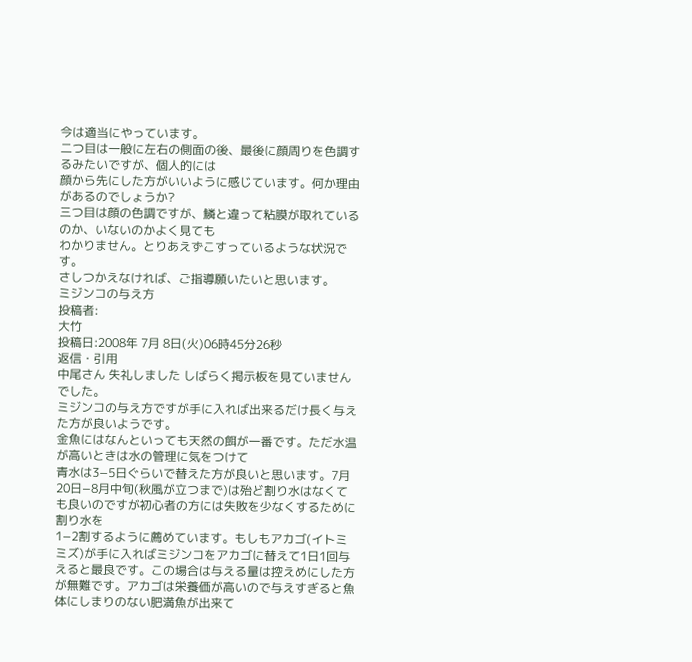今は適当にやっています。
二つ目は一般に左右の側面の後、最後に顔周りを色調するみたいですが、個人的には
顔から先にした方がいいように感じています。何か理由があるのでしょうか?
三つ目は顔の色調ですが、鱗と違って粘膜が取れているのか、いないのかよく見ても
わかりません。とりあえずこすっているような状況です。
さしつかえなければ、ご指導願いたいと思います。
ミジンコの与え方
投稿者:
大竹
投稿日:2008年 7月 8日(火)06時45分26秒
返信・引用
中尾さん 失礼しました しばらく掲示板を見ていませんでした。
ミジンコの与え方ですが手に入れば出来るだけ長く与えた方が良いようです。
金魚にはなんといっても天然の餌が一番です。ただ水温が高いときは水の管理に気をつけて
青水は3−5日ぐらいで替えた方が良いと思います。7月20日−8月中旬(秋風が立つまで)は殆ど割り水はなくても良いのですが初心者の方には失敗を少なくするために割り水を
1−2割するように薦めています。もしもアカゴ(イトミミズ)が手に入ればミジンコをアカゴに替えて1日1回与えると最良です。この場合は与える量は控えめにした方が無難です。アカゴは栄養価が高いので与えすぎると魚体にしまりのない肥満魚が出来て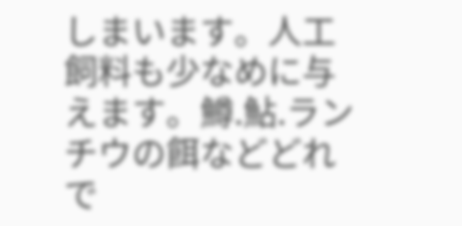しまいます。人工飼料も少なめに与えます。鱒.鮎.ランチウの餌などどれで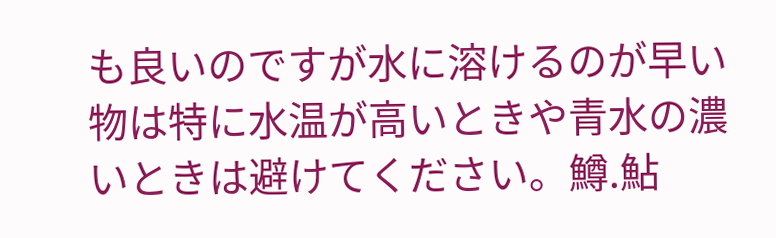も良いのですが水に溶けるのが早い物は特に水温が高いときや青水の濃いときは避けてください。鱒.鮎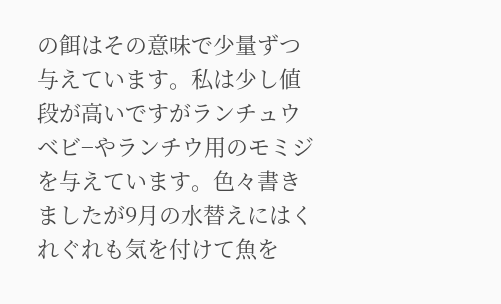の餌はその意味で少量ずつ与えています。私は少し値段が高いですがランチュウベビ−やランチウ用のモミジを与えています。色々書きましたが9月の水替えにはくれぐれも気を付けて魚を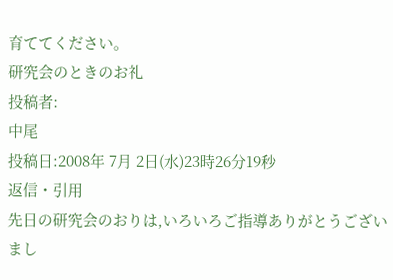育ててください。
研究会のときのお礼
投稿者:
中尾
投稿日:2008年 7月 2日(水)23時26分19秒
返信・引用
先日の研究会のおりは,いろいろご指導ありがとうございまし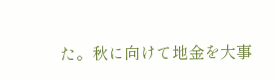た。秋に向けて地金を大事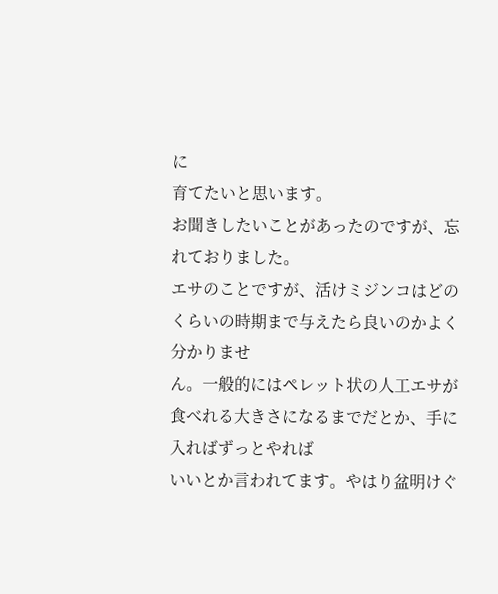に
育てたいと思います。
お聞きしたいことがあったのですが、忘れておりました。
エサのことですが、活けミジンコはどのくらいの時期まで与えたら良いのかよく分かりませ
ん。一般的にはペレット状の人工エサが食べれる大きさになるまでだとか、手に入ればずっとやれば
いいとか言われてます。やはり盆明けぐ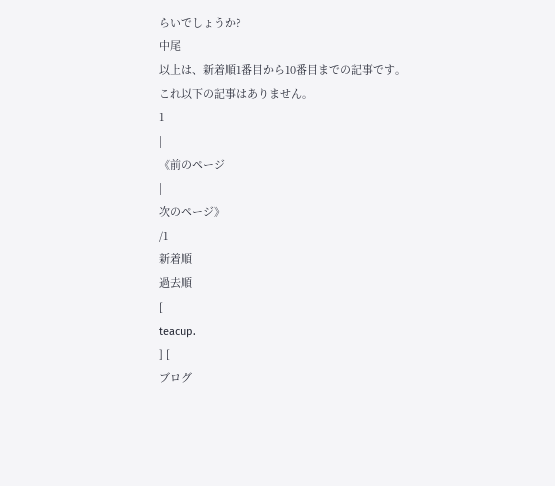らいでしょうか?
中尾
以上は、新着順1番目から10番目までの記事です。
これ以下の記事はありません。
1
|
《前のページ
|
次のページ》
/1
新着順
過去順
[
teacup.
] [
ブログ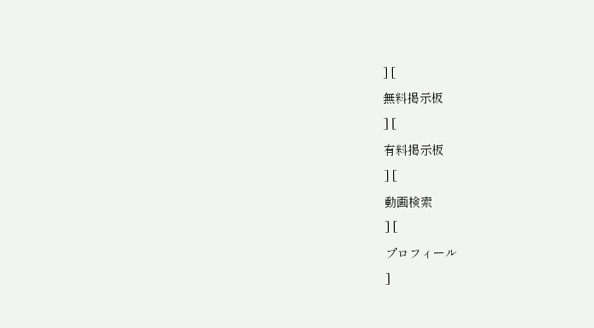] [
無料掲示板
] [
有料掲示板
] [
動画検索
] [
プロフィール
]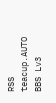RSS
teacup.AUTO BBS Lv3